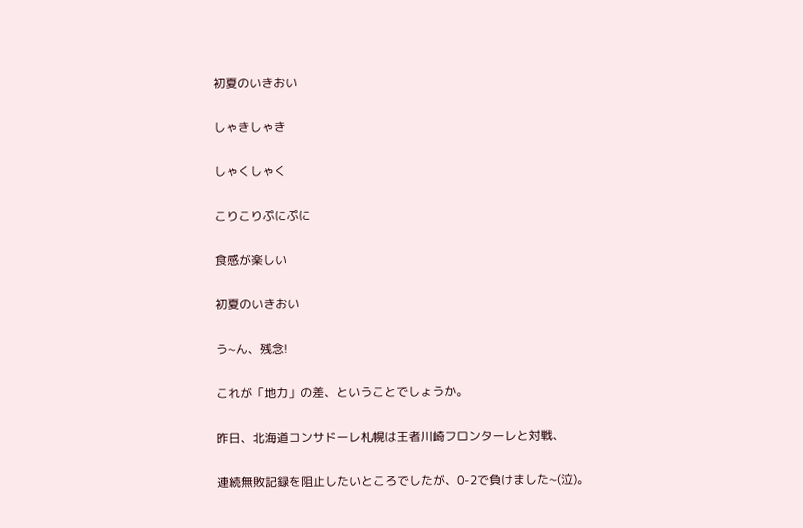初夏のいきおい

しゃきしゃき

しゃくしゃく

こりこりぷにぷに

食感が楽しい

初夏のいきおい

う~ん、残念!

これが「地力」の差、ということでしょうか。

昨日、北海道コンサドーレ札幌は王者川崎フロンターレと対戦、

連続無敗記録を阻止したいところでしたが、0-2で負けました~(泣)。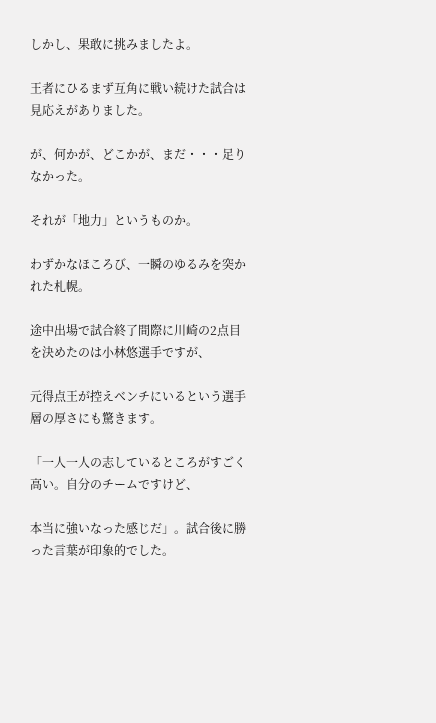しかし、果敢に挑みましたよ。

王者にひるまず互角に戦い続けた試合は見応えがありました。

が、何かが、どこかが、まだ・・・足りなかった。

それが「地力」というものか。

わずかなほころび、一瞬のゆるみを突かれた札幌。

途中出場で試合終了間際に川崎の2点目を決めたのは小林悠選手ですが、

元得点王が控えベンチにいるという選手層の厚さにも驚きます。

「一人一人の志しているところがすごく高い。自分のチームですけど、

本当に強いなった感じだ」。試合後に勝った言葉が印象的でした。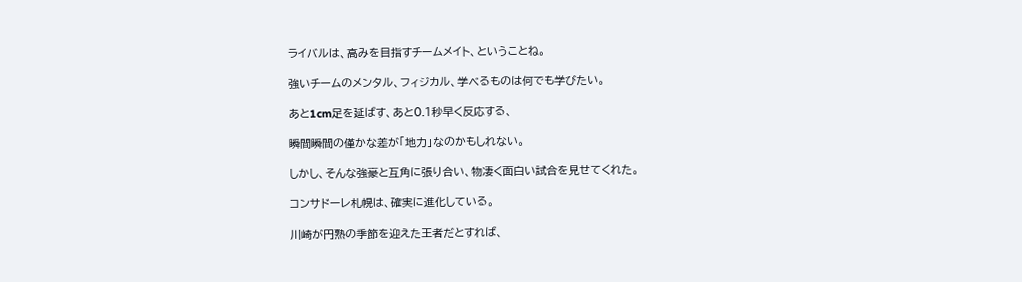ライバルは、高みを目指すチームメイト、ということね。

強いチームのメンタル、フィジカル、学べるものは何でも学びたい。

あと1cm足を延ばす、あと0.1秒早く反応する、

瞬間瞬間の僅かな差が「地力」なのかもしれない。

しかし、そんな強豪と互角に張り合い、物凄く面白い試合を見せてくれた。

コンサドーレ札幌は、確実に進化している。

川崎が円熟の季節を迎えた王者だとすれば、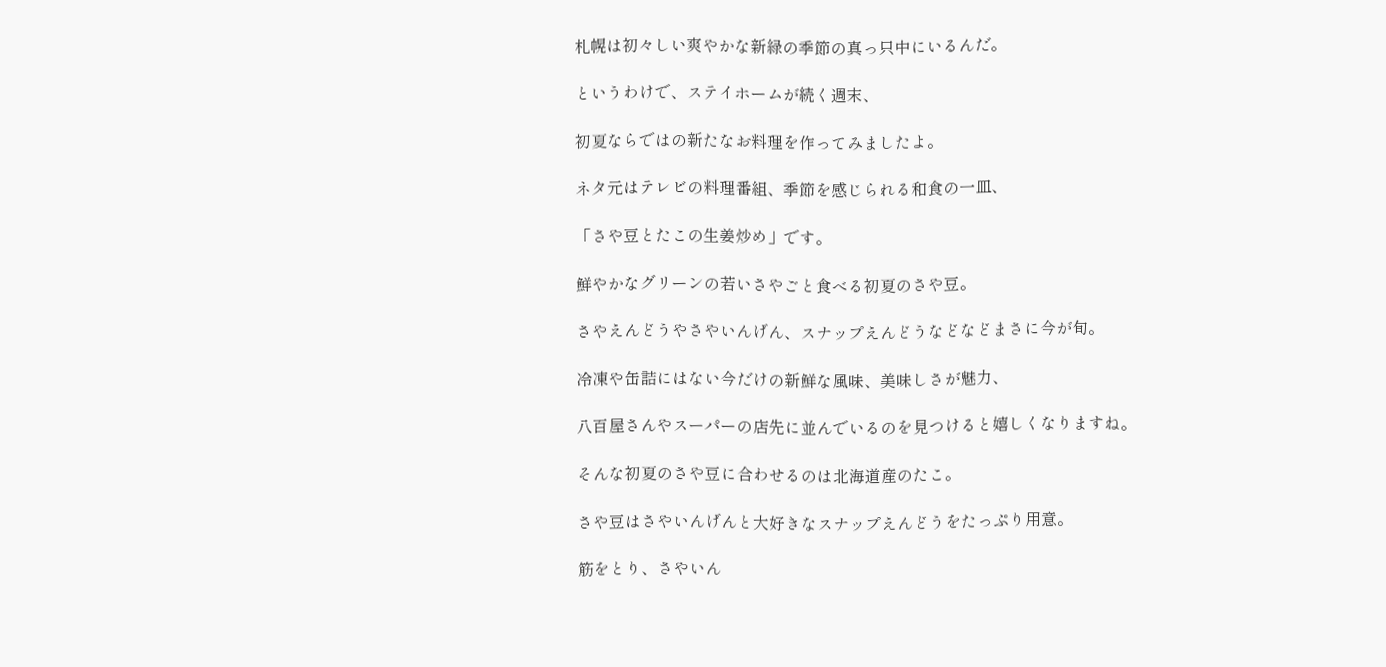札幌は初々しい爽やかな新緑の季節の真っ只中にいるんだ。

というわけで、ステイホームが続く週末、

初夏ならではの新たなお料理を作ってみましたよ。

ネタ元はテレビの料理番組、季節を感じられる和食の一皿、

「さや豆とたこの生姜炒め」です。

鮮やかなグリーンの若いさやごと食べる初夏のさや豆。

さやえんどうやさやいんげん、スナップえんどうなどなどまさに今が旬。

冷凍や缶詰にはない今だけの新鮮な風味、美味しさが魅力、

八百屋さんやスーパーの店先に並んでいるのを見つけると嬉しくなりますね。

そんな初夏のさや豆に合わせるのは北海道産のたこ。

さや豆はさやいんげんと大好きなスナップえんどうをたっぷり用意。

筋をとり、さやいん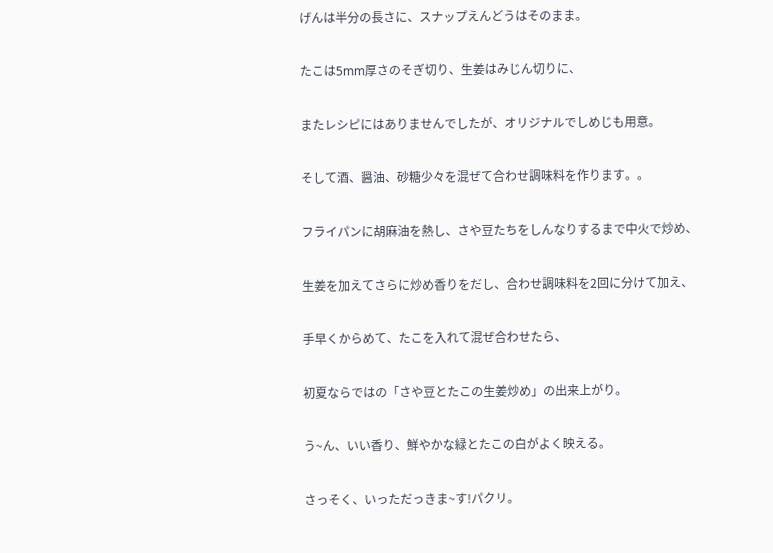げんは半分の長さに、スナップえんどうはそのまま。

たこは5mm厚さのそぎ切り、生姜はみじん切りに、

またレシピにはありませんでしたが、オリジナルでしめじも用意。

そして酒、醤油、砂糖少々を混ぜて合わせ調味料を作ります。。

フライパンに胡麻油を熱し、さや豆たちをしんなりするまで中火で炒め、

生姜を加えてさらに炒め香りをだし、合わせ調味料を2回に分けて加え、

手早くからめて、たこを入れて混ぜ合わせたら、

初夏ならではの「さや豆とたこの生姜炒め」の出来上がり。

う~ん、いい香り、鮮やかな緑とたこの白がよく映える。

さっそく、いっただっきま~す!パクリ。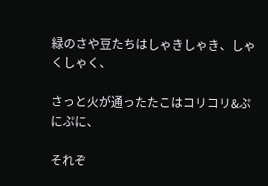緑のさや豆たちはしゃきしゃき、しゃくしゃく、

さっと火が通ったたこはコリコリ&ぷにぷに、

それぞ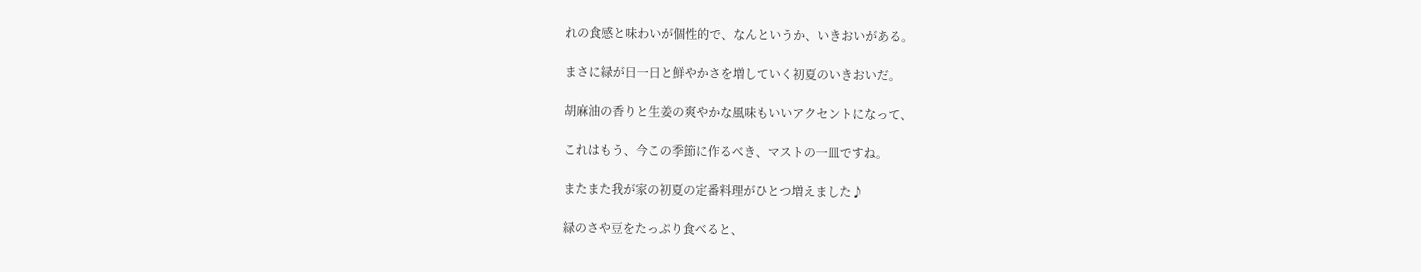れの食感と味わいが個性的で、なんというか、いきおいがある。

まさに緑が日一日と鮮やかさを増していく初夏のいきおいだ。

胡麻油の香りと生姜の爽やかな風味もいいアクセントになって、

これはもう、今この季節に作るべき、マストの一皿ですね。

またまた我が家の初夏の定番料理がひとつ増えました♪

緑のさや豆をたっぷり食べると、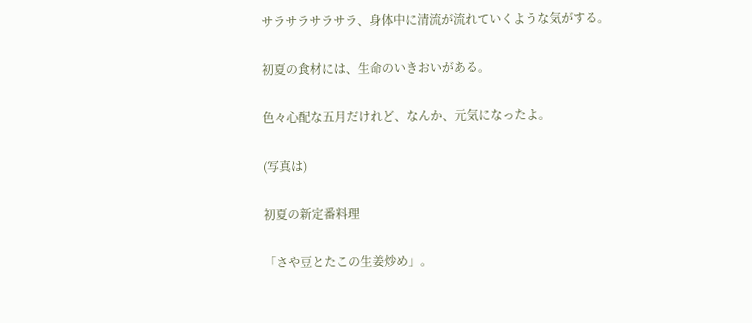サラサラサラサラ、身体中に清流が流れていくような気がする。

初夏の食材には、生命のいきおいがある。

色々心配な五月だけれど、なんか、元気になったよ。

(写真は)

初夏の新定番料理

「さや豆とたこの生姜炒め」。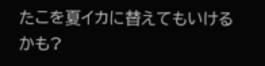たこを夏イカに替えてもいけるかも?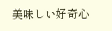美味しい好奇心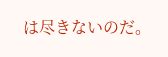は尽きないのだ。